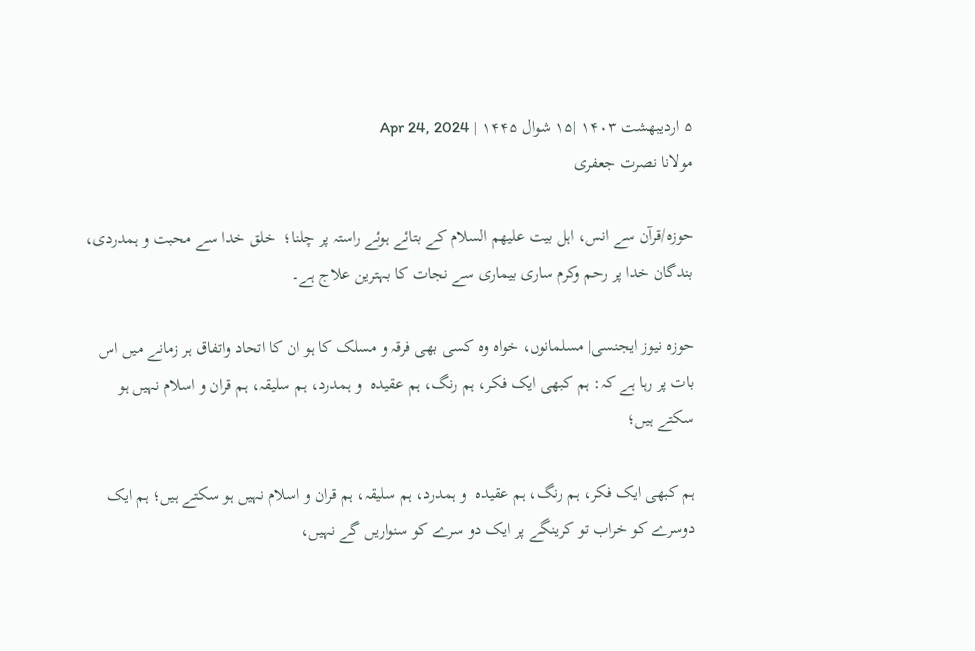۵ اردیبهشت ۱۴۰۳ |۱۵ شوال ۱۴۴۵ | Apr 24, 2024
مولانا نصرت جعفری

حوزہ/قرآن سے انس، اہل بیت علیھم السلام کے بتائے ہوئے راستہ پر چلنا؛  خلق خدا سے محبت و ہمدردی، بندگان خدا پر رحم وکرم ساری بیماری سے نجات کا بہترین علاج ہے۔

حوزہ نیوز ایجنسی| مسلمانوں، خواہ وہ کسی بھی فرقہ و مسلک کا ہو ان کا اتحاد واتفاق ہر زمانے میں اس بات پر رہا ہے کہ: ہم کبھی ایک فکر، ہم رنگ، ہم عقیدہ  و ہمدرد، ہم سلیقہ، ہم قران و اسلام نہیں ہو سکتے ہیں؛

ہم کبھی ایک فکر، ہم رنگ، ہم عقیدہ  و ہمدرد، ہم سلیقہ، ہم قران و اسلام نہیں ہو سکتے ہیں؛ ہم ایک دوسرے کو خراب تو کرینگے پر ایک دو سرے کو سنواریں گے نہیں،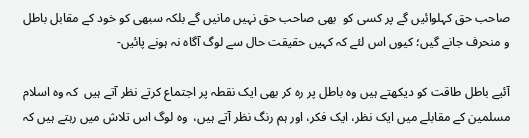صاحب حق کہلوائیں گے پر کسی کو  بھی صاحب حق نہیں مانیں گے بلکہ سبھی کو خود کے مقابل باطل و منحرف جانے گیں؛ کیوں اس لئے کہ کہیں حقیقت حال سے لوگ آگاہ نہ ہونے پائیں-

آئیے باطل طاقت کو دیکھتے ہیں وہ باطل پر رہ کر بھی ایک نقطہ پر اجتماع کرتے نظر آتے ہیں  کہ وہ اسلام مسلمین کے مقابلے میں ایک نظر، ایک فکر، اور ہم رنگ نظر آتے ہیں،  وہ لوگ اس تلاش میں رہتے ہیں کہ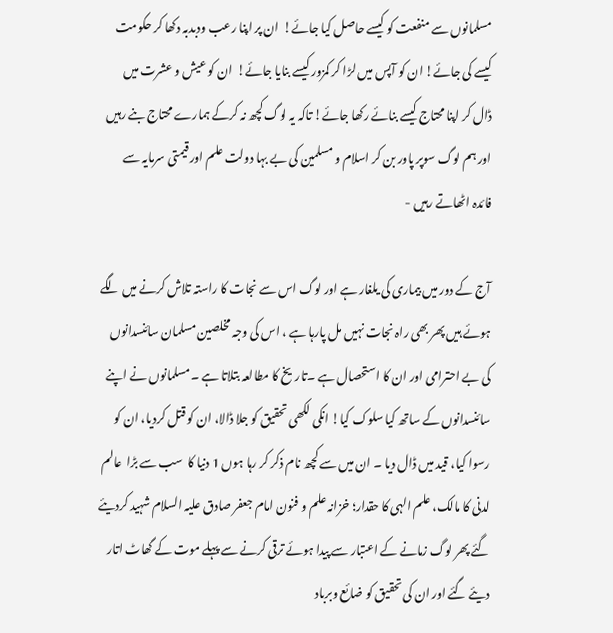مسلمانوں سے منفعت کو کیسے حاصل کیا جائے!  ان پر اپنا رعب ودبدبہ دکھا کر حکومت کیسے کی جائے! ان کو آپس میں لڑا کر کمزور کیسے بنایا جائے!  ان کو عیش و عشرت میں ڈال کر اپنا محتاج کیسے بنائے رکھا جائے! تاکہ یہ لوگ کچھ نہ کرکے ہمارے محتاج بنے رہیں اور ہم لوگ سوپر پاور بن کر اسلام و مسلمین کی بے بہا دولت علم اور قیمتی سرمایہ سے فائدہ اٹھاتے رہیں -

آج کے دور میں بیماری کی یلغار ہے اور لوگ اس سے نجات کا راستہ تلاش کرنے میں لگے ہوئے ہیں پھر بھی راہ نجات نہیں مل پارہا ہے ، اس کی وجہ مخلصین مسلمان سائنسدانوں کی بے احترامی اور ان کا استحصال ہے ۔تاریخ کا مطالعہ بتلاتا ہے ۔مسلمانوں نے اپنے سائنسدانوں کے ساتھ کیا سلوک کیا! انکی لکھی تحقیق کو جلا ڈالا، ان کو قتل کردیا، ان کو رسوا کیا، قید میں ڈال دیا ۔ ان میں سے کچھ نام ذکر کر رہا ہوں 1 دنیا کا  سب سے بڑا  عالم لدنی کا مالک، علم الہی کا حقدار؛ خزانہ علم و فنون امام جعفر صادق علیہ السلام شہید کردیئے گئے پھر لوگ زمانے کے اعتبار سے پیدا ہوئے ترقی کرنے سے پہلے موت کے گھاٹ اتار دیئے گئے اور ان کی تحقیق کو ضائع وبرباد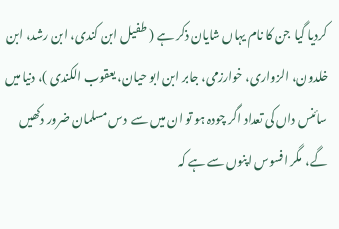کردیا گیا  جن کا نام یہاں شایان ذکر ہے ( طفیل ابن کندی، ابن رشد، ابن خلدون، الزواری، خوارزمی، جابر ابن ابو حیان، یعقوب الکندی )، دنیا میں سائنس داں کی تعداد اگر چودہ ہو تو ان میں سے  دس مسلمان ضرور دکھیں گے،  مگر افسوس اپنوں سے ہے کہ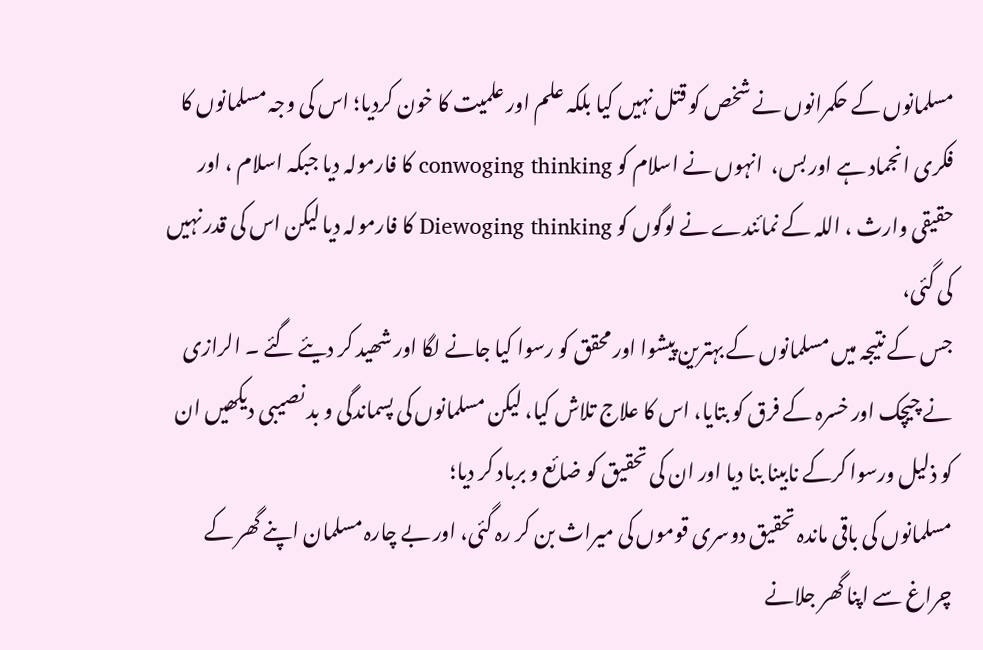مسلمانوں کے حکمرانوں نے شخص کو قتل نہیں کیا بلکہ علم اور علمیت کا خون کردیا؛ اس کی وجہ مسلمانوں کا فکری انجماد ہے اور بس،  انہوں نے اسلام کو conwoging thinking کا فارمولہ دیا جبکہ اسلام ، اور حقیقی وارث ، اللہ کے نمائندے نے لوگوں کو Diewoging thinking کا فارمولہ دیا لیکن اس کی قدر نہیں کی گئی،
جس کے نتیجہ میں مسلمانوں کے بہترین پیشوا اور محقق کو رسوا کیا جانے لگا اور شھید کر دیئے گئے ۔ الرازی نے چیچک اور خسرہ کے فرق کو بتایا، اس کا علاج تلاش کیا، لیکن مسلمانوں کی پسماندگی و بد نصیبی دیکھیں ان کو ذلیل ورسوا کرکے نابینا بنا دیا اور ان کی تحقیق کو ضائع و برباد کر دیا؛
مسلمانوں کی باقی ماندہ تحقیق دوسری قوموں کی میراث بن کر رہ گئی، اور بے چارہ مسلمان اپنے گھر کے چراغ سے اپنا گھر جلانے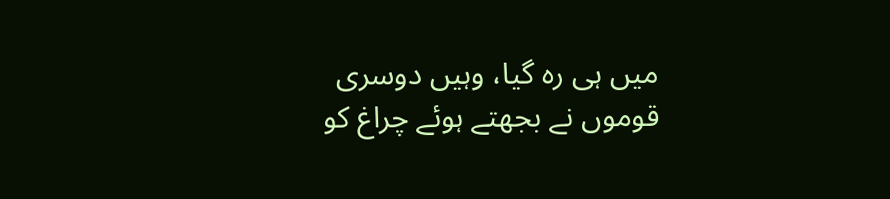میں ہی رہ گیا، وہیں دوسری قوموں نے بجھتے ہوئے چراغ کو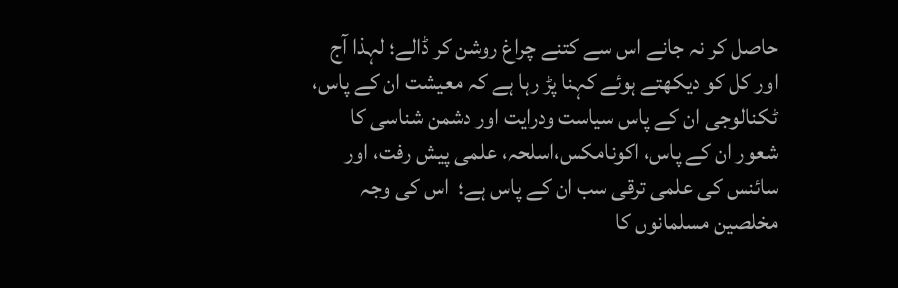حاصل کر نہ جانے اس سے کتنے چراغ روشن کر ڈالے؛ لہذا آج اور کل کو دیکھتے ہوئے کہنا پڑ رہا ہے کہ معیشت ان کے پاس، ٹکنالوجی ان کے پاس سیاست ودرایت اور دشمن شناسی کا شعور ان کے پاس، اکونامکس،اسلحہ، علمی پیش رفت، اور سائنس کی علمی ترقی سب ان کے پاس ہے؛  اس کی وجہ مخلصین مسلمانوں کا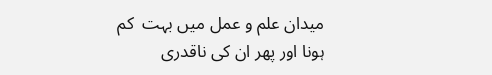میدان علم و عمل میں بہت  کم ہونا اور پھر ان کی ناقدری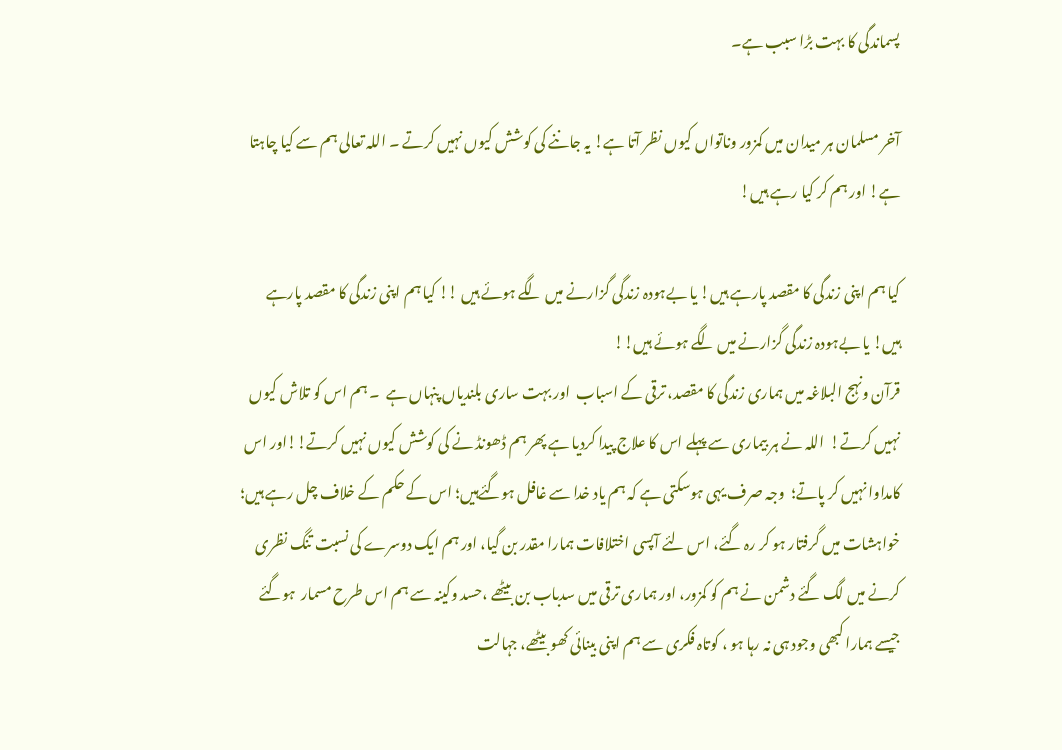پسماندگی کا بہت بڑا سبب ہے۔

آخر مسلمان ہر میدان میں کمزور وناتواں کیوں نظر آتا ہے! یہ جاننے کی کوشش کیوں نہیں کرتے ۔ اللہ تعالی ہم سے کیا چاہتا ہے! اور ہم کر کیا رہے ہیں!

کیا ہم اپنی زندگی کا مقصد پارہے ہیں! یا بےہودہ زندگی گزارنے میں لگے ہوئے ہیں !! کیا ہم اپنی زندگی کا مقصد پارہے ہیں! یا بےہودہ زندگی گزارنے میں لگے ہوئے ہیں!!
قرآن ونہج البلاغہ میں ہماری زندگی کا مقصد، ترقی کے اسباب  اور بہت ساری بلندیاں پنہاں ہے  ۔ ہم اس کو تلاش کیوں نہیں کرتے!  اللہ نے ہر بیماری سے پہلے اس کا علاج پیدا کردیا ہے پھر ہم ڈھونڈ نے کی کوشش کیوں نہیں کرتے!!اور اس  کامداوا نہیں کر پاتے؛  وجہ صرف یہی ہوسکتی ہے کہ ہم یاد خدا سے غافل ہوگئےہیں؛ اس کے حکم کے خلاف چل رہے ہیں؛ خواہشات میں گرفتار ہو کر رہ گئے، اس لئے آپسی اختلافات ہمارا مقدر بن گیا، اور ہم ایک دوسرے کی نسبت تنگ نظری کرنے میں لگ گئے دشمن نے ہم کو کمزور، اور ہماری ترقی میں سدباب بن بیٹھے ،حسد وکینہ سے ہم اس طرح مسمار  ہوگئے جیسے ہمارا کبھی وجود ہی نہ رہا ہو ، کوتاہ فکری سے ہم اپنی بینائی کھو بیٹھے، جہالت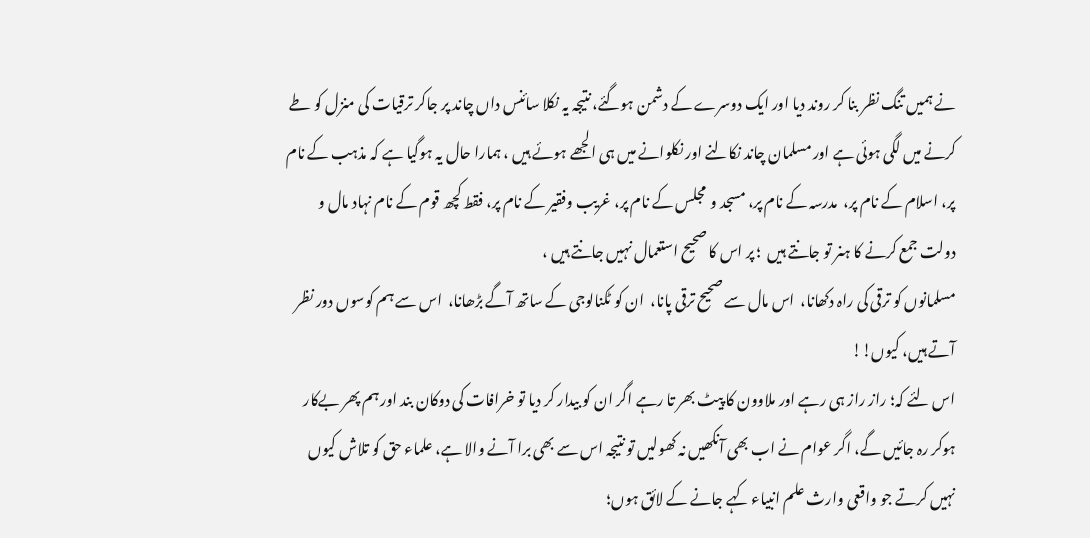نے ہمیں تنگ نظر بنا کر روند دیا اور ایک دوسرے کے دشمن ہوگئے، نتیجہ یہ نکلا سائنس داں چاند پر جاکر ترقیات کی منزل کو طے کرنے میں لگی ہوئی ہے اور مسلمان چاند نکالنے اور نکلوانے میں ہی الجھے ہوئے ہیں ، ہمارا حال یہ ہوگیا ہے کہ مذہب کے نام پر، اسلام کے نام پر،  مدرسہ کے نام پر، مسجد و  مجلس کے نام پر، غریب وفقیر کے نام پر، فقط کچھ قوم کے نام نہاد مال و دولت جمع کرنے کا ہنر تو جانتے ہیں  ؛ پر اس کا صحیح استعمال نہیں جانتے ہیں ،
مسلمانوں کو ترقی کی راہ دکھانا،  اس مال سے صحیح ترقی پانا،  ان کو ٹکنالوجی کے ساتھ آگے بڑھانا،  اس سے ہم کوسوں دور نظر آتے ہیں، کیوں!!
اس لئے کہ؛ راز راز ہی رہے اور ملاوون کا پیٹ بھر تا رہے اگر ان کو بیدار کر دیا تو خرافات کی دوکان بند اور ہم پھر بےکار ہوکر رہ جائیں گے، اگر عوام نے اب بھی آنکھیں نہ کھولیں تو نتیجہ اس سے بھی برا آنے والا ہے، علماء حق کو تلاش کیوں نہیں کرتے جو واقعی وارث علم انبیاء کہے جانے کے لائق ہوں؛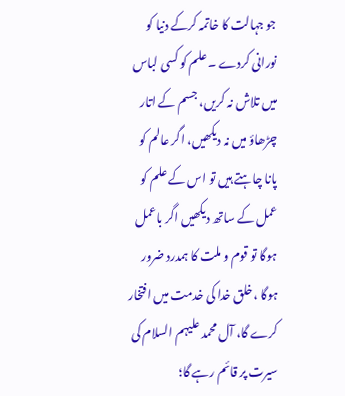جو جہالت کا خاتمہ کرکے دنیا کو نورانی کردے ۔ علم کو کسی لباس میں تلاش نہ کریں، جسم کے اتار چڑھاؤ میں نہ دیکھیں، اگر عالم کو پانا چاہتے ہیں تو اس کے علم کو عمل کے ساتھ دیکھیں اگر باعمل ہوگا تو قوم و ملت کا ہمدرد ضرور ہوگا ،خلق خدا کی خدمت میں افتخار کرے گا، آل محمد علیہم السلام کی سیرت پر قائم رہے گا؛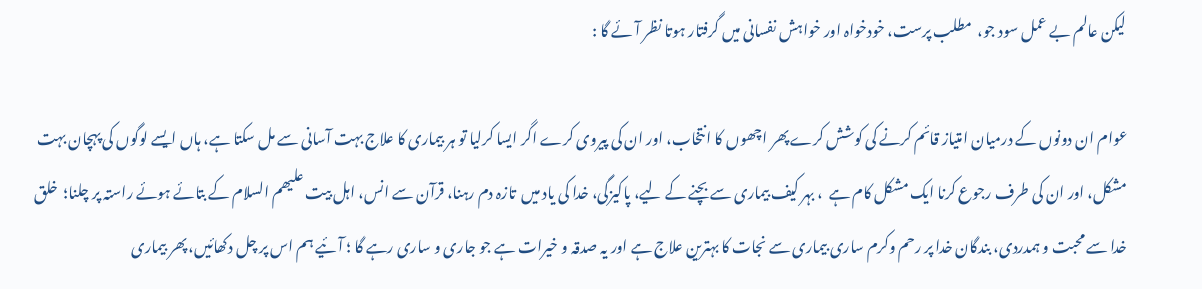لیکن عالم بے عمل سود جو،  مطلب پرست، خودخواہ اور خواہش نفسانی میں گرفتار ہوتا نظر آئے گا :

عوام ان دونوں کے درمیان امتیاز قائم کرنے کی کوشش کرے پھر اچھوں کا انتخاب، اور ان کی پیروی کرے اگر ایسا کرلیا تو ہر بیماری کا علاج بہت آسانی سے مل سکتا ہے، ہاں ایسے لوگوں کی پہچان بہت مشکل، اور ان کی طرف رجوع کرنا ایک مشکل کام ہے  ، بہر کیف بیماری سے بچنے کے لیے، پاکیزگی، خدا کی یاد میں  تازہ دم رہنا، قرآن سے انس، اہل بیت علیھم السلام کے بتائے ہوئے راستہ پر چلنا؛  خلق خدا سے محبت و ہمدردی، بندگان خدا پر رحم وکرم ساری بیماری سے نجات کا بہترین علاج ہے اور یہ صدقہ و خیرات ہے جو جاری و ساری رہے گا ؛ آئیے ہم اس پر چل دکھائیں، پھر بیماری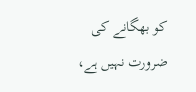کو بھگانے کی ضرورت نہیں ہے،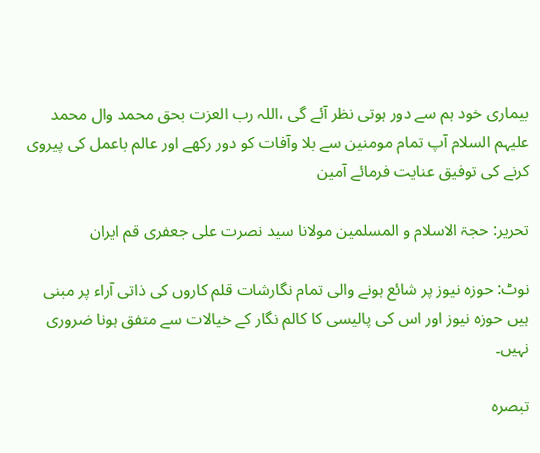بیماری خود ہم سے دور ہوتی نظر آئے گی ،اللہ رب العزت بحق محمد وال محمد علیہم السلام آپ تمام مومنین سے بلا وآفات کو دور رکھے اور عالم باعمل کی پیروی کرنے کی توفیق عنایت فرمائے آمین

تحریر: حجۃ الاسلام و المسلمین مولانا سید نصرت علی جعفری قم ایران

نوٹ: حوزہ نیوز پر شائع ہونے والی تمام نگارشات قلم کاروں کی ذاتی آراء پر مبنی ہیں حوزہ نیوز اور اس کی پالیسی کا کالم نگار کے خیالات سے متفق ہونا ضروری نہیں۔

تبصرہ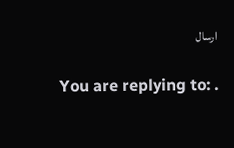ارسال

You are replying to: .